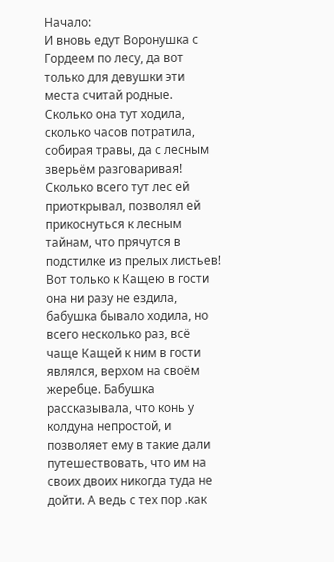Начало:
И вновь едут Воронушка с Гордеем по лесу, да вот только для девушки эти места считай родные. Сколько она тут ходила, сколько часов потратила, собирая травы, да с лесным зверьём разговаривая! Сколько всего тут лес ей приоткрывал, позволял ей прикоснуться к лесным тайнам, что прячутся в подстилке из прелых листьев!
Вот только к Кащею в гости она ни разу не ездила, бабушка бывало ходила, но всего несколько раз, всё чаще Кащей к ним в гости являлся, верхом на своём жеребце. Бабушка рассказывала, что конь у колдуна непростой, и позволяет ему в такие дали путешествовать, что им на своих двоих никогда туда не дойти. А ведь с тех пор .как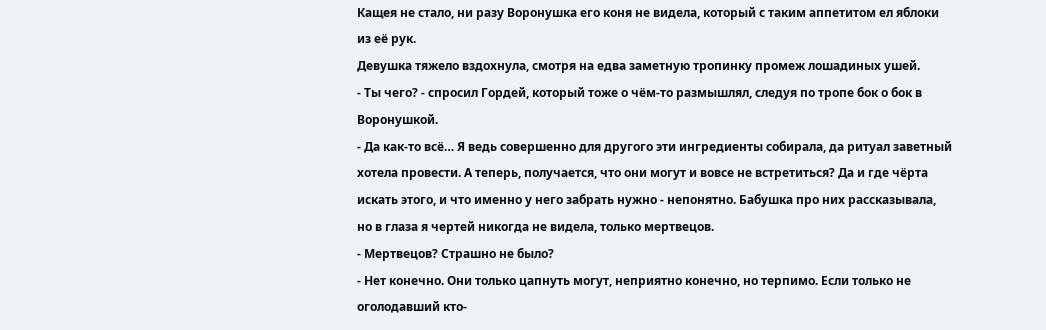Кащея не стало, ни разу Воронушка его коня не видела, который с таким аппетитом ел яблоки из её рук.
Девушка тяжело вздохнула, смотря на едва заметную тропинку промеж лошадиных ушей.
- Ты чего? - спросил Гордей, который тоже о чём-то размышлял, следуя по тропе бок о бок в Воронушкой.
- Да как-то всё… Я ведь совершенно для другого эти ингредиенты собирала, да ритуал заветный хотела провести. А теперь, получается, что они могут и вовсе не встретиться? Да и где чёрта искать этого, и что именно у него забрать нужно - непонятно. Бабушка про них рассказывала, но в глаза я чертей никогда не видела, только мертвецов.
- Мертвецов? Страшно не было?
- Нет конечно. Они только цапнуть могут, неприятно конечно, но терпимо. Если только не оголодавший кто-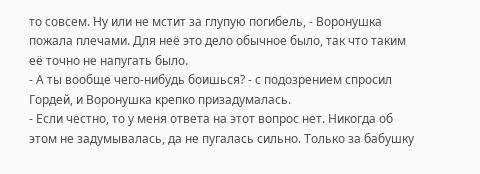то совсем. Ну или не мстит за глупую погибель, - Воронушка пожала плечами. Для неё это дело обычное было, так что таким её точно не напугать было.
- А ты вообще чего-нибудь боишься? - с подозрением спросил Гордей, и Воронушка крепко призадумалась.
- Если честно, то у меня ответа на этот вопрос нет. Никогда об этом не задумывалась, да не пугалась сильно. Только за бабушку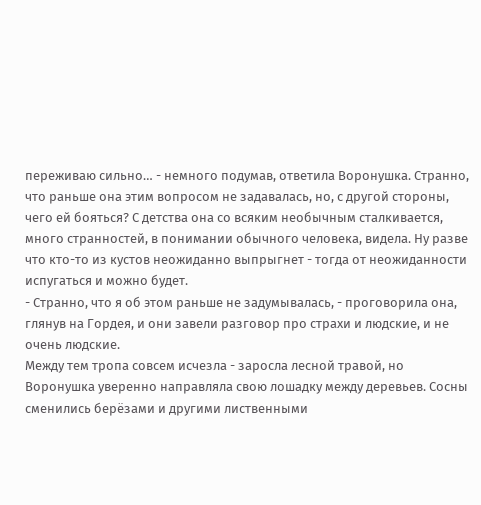переживаю сильно… - немного подумав, ответила Воронушка. Странно, что раньше она этим вопросом не задавалась, но, с другой стороны, чего ей бояться? С детства она со всяким необычным сталкивается, много странностей, в понимании обычного человека, видела. Ну разве что кто-то из кустов неожиданно выпрыгнет - тогда от неожиданности испугаться и можно будет.
- Странно, что я об этом раньше не задумывалась, - проговорила она, глянув на Гордея, и они завели разговор про страхи и людские, и не очень людские.
Между тем тропа совсем исчезла - заросла лесной травой, но Воронушка уверенно направляла свою лошадку между деревьев. Сосны сменились берёзами и другими лиственными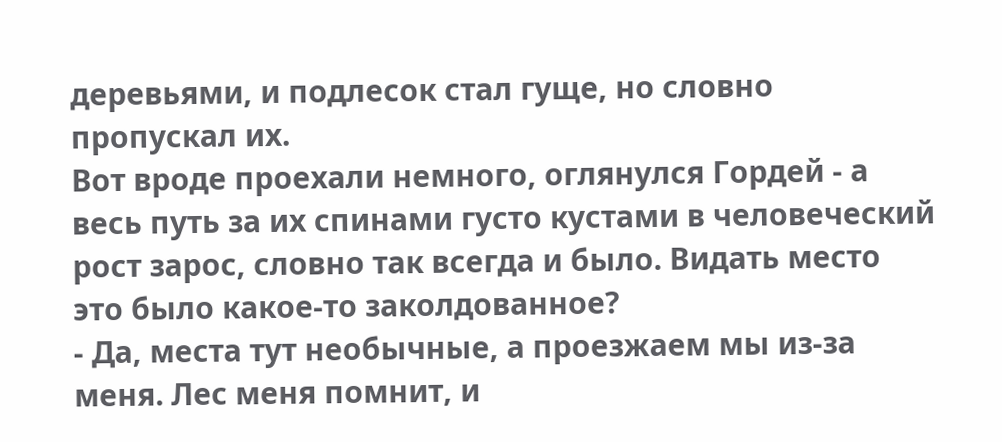деревьями, и подлесок стал гуще, но словно пропускал их.
Вот вроде проехали немного, оглянулся Гордей - а весь путь за их спинами густо кустами в человеческий рост зарос, словно так всегда и было. Видать место это было какое-то заколдованное?
- Да, места тут необычные, а проезжаем мы из-за меня. Лес меня помнит, и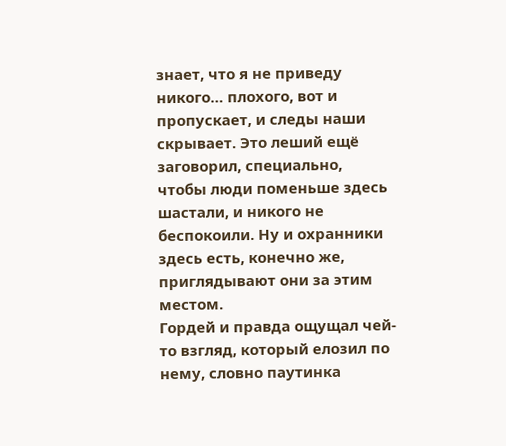знает, что я не приведу никого… плохого, вот и пропускает, и следы наши скрывает. Это леший ещё заговорил, специально, чтобы люди поменьше здесь шастали, и никого не беспокоили. Ну и охранники здесь есть, конечно же, приглядывают они за этим местом.
Гордей и правда ощущал чей-то взгляд, который елозил по нему, словно паутинка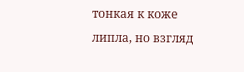тонкая к коже липла, но взгляд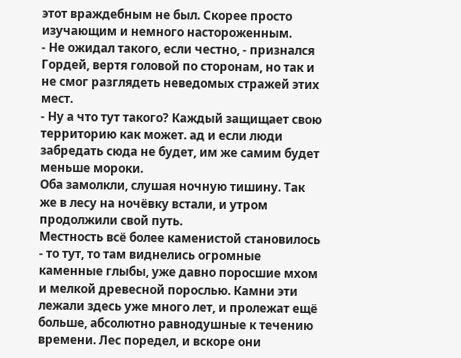этот враждебным не был. Скорее просто изучающим и немного настороженным.
- Не ожидал такого, если честно, - признался Гордей, вертя головой по сторонам, но так и не смог разглядеть неведомых стражей этих мест.
- Ну а что тут такого? Каждый защищает свою территорию как может. ад и если люди забредать сюда не будет, им же самим будет меньше мороки.
Оба замолкли, слушая ночную тишину. Так же в лесу на ночёвку встали, и утром продолжили свой путь.
Местность всё более каменистой становилось - то тут, то там виднелись огромные каменные глыбы, уже давно поросшие мхом и мелкой древесной порослью. Камни эти лежали здесь уже много лет, и пролежат ещё больше, абсолютно равнодушные к течению времени. Лес поредел, и вскоре они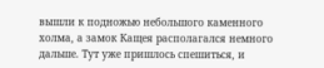вышли к подножью небольшого каменного холма, а замок Кащея располагался немного дальше. Тут уже пришлось спешиться, и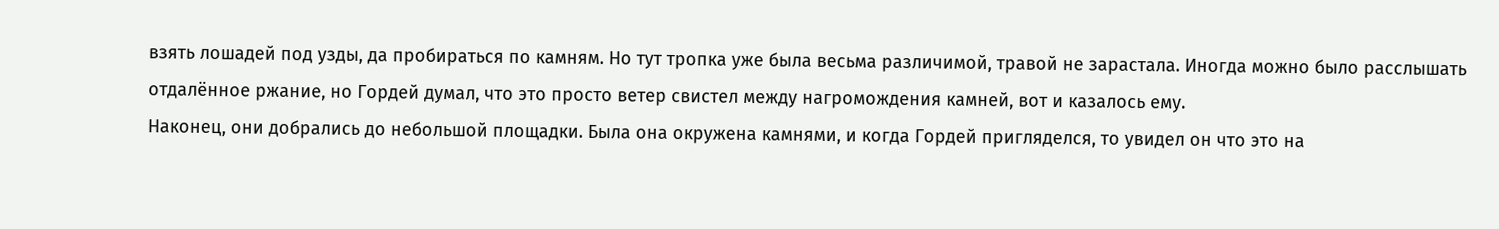взять лошадей под узды, да пробираться по камням. Но тут тропка уже была весьма различимой, травой не зарастала. Иногда можно было расслышать отдалённое ржание, но Гордей думал, что это просто ветер свистел между нагромождения камней, вот и казалось ему.
Наконец, они добрались до небольшой площадки. Была она окружена камнями, и когда Гордей пригляделся, то увидел он что это на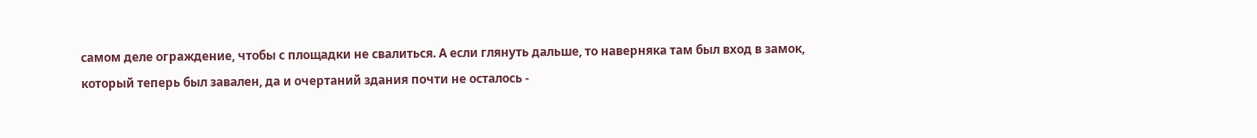самом деле ограждение, чтобы с площадки не свалиться. А если глянуть дальше, то наверняка там был вход в замок, который теперь был завален, да и очертаний здания почти не осталось -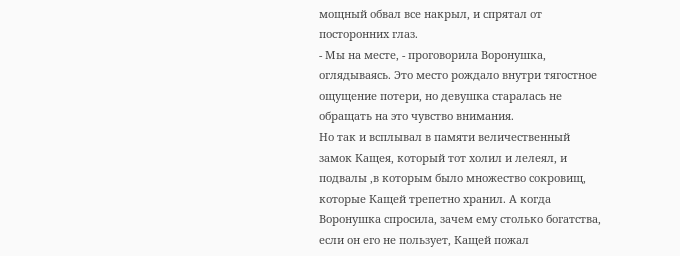мощный обвал все накрыл, и спрятал от посторонних глаз.
- Мы на месте, - проговорила Воронушка, оглядываясь. Это место рождало внутри тягостное ощущение потери, но девушка старалась не обращать на это чувство внимания.
Но так и всплывал в памяти величественный замок Кащея, который тот холил и лелеял, и подвалы ,в которым было множество сокровищ, которые Кащей трепетно хранил. А когда Воронушка спросила, зачем ему столько богатства, если он его не пользует, Кащей пожал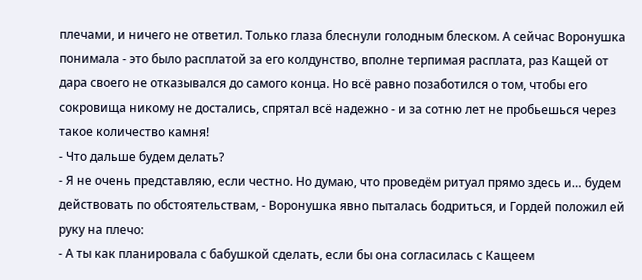плечами, и ничего не ответил. Только глаза блеснули голодным блеском. А сейчас Воронушка понимала - это было расплатой за его колдунство, вполне терпимая расплата, раз Кащей от дара своего не отказывался до самого конца. Но всё равно позаботился о том, чтобы его сокровища никому не достались, спрятал всё надежно - и за сотню лет не пробьешься через такое количество камня!
- Что дальше будем делать?
- Я не очень представляю, если честно. Но думаю, что проведём ритуал прямо здесь и… будем действовать по обстоятельствам, - Воронушка явно пыталась бодриться, и Гордей положил ей руку на плечо:
- А ты как планировала с бабушкой сделать, если бы она согласилась с Кащеем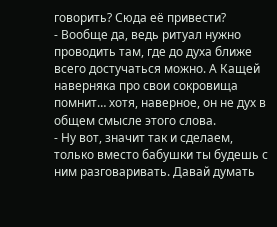говорить? Сюда её привести?
- Вообще да, ведь ритуал нужно проводить там, где до духа ближе всего достучаться можно. А Кащей наверняка про свои сокровища помнит… хотя, наверное, он не дух в общем смысле этого слова.
- Ну вот, значит так и сделаем, только вместо бабушки ты будешь с ним разговаривать. Давай думать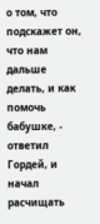о том, что подскажет он, что нам дальше делать, и как помочь бабушке, - ответил Гордей, и начал расчищать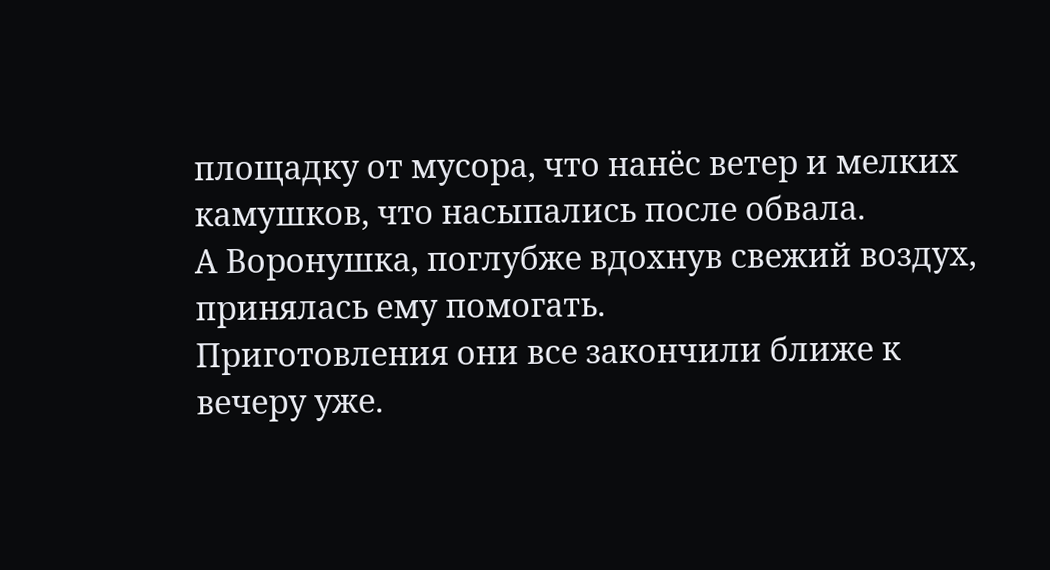площадку от мусора, что нанёс ветер и мелких камушков, что насыпались после обвала.
А Воронушка, поглубже вдохнув свежий воздух, принялась ему помогать.
Приготовления они все закончили ближе к вечеру уже.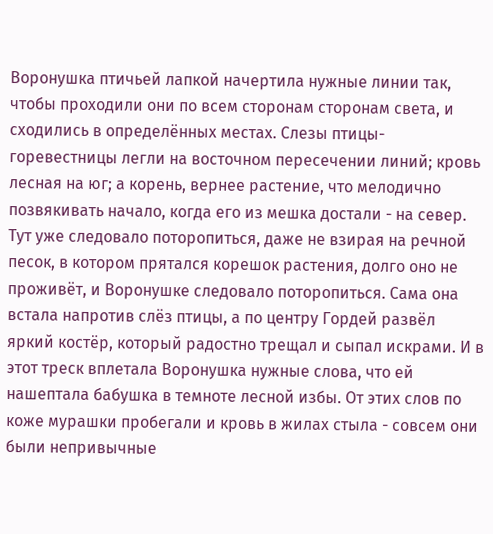Воронушка птичьей лапкой начертила нужные линии так, чтобы проходили они по всем сторонам сторонам света, и сходились в определённых местах. Слезы птицы-горевестницы легли на восточном пересечении линий; кровь лесная на юг; а корень, вернее растение, что мелодично позвякивать начало, когда его из мешка достали - на север. Тут уже следовало поторопиться, даже не взирая на речной песок, в котором прятался корешок растения, долго оно не проживёт, и Воронушке следовало поторопиться. Сама она встала напротив слёз птицы, а по центру Гордей развёл яркий костёр, который радостно трещал и сыпал искрами. И в этот треск вплетала Воронушка нужные слова, что ей нашептала бабушка в темноте лесной избы. От этих слов по коже мурашки пробегали и кровь в жилах стыла - совсем они были непривычные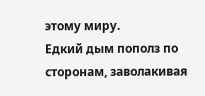этому миру.
Едкий дым пополз по сторонам, заволакивая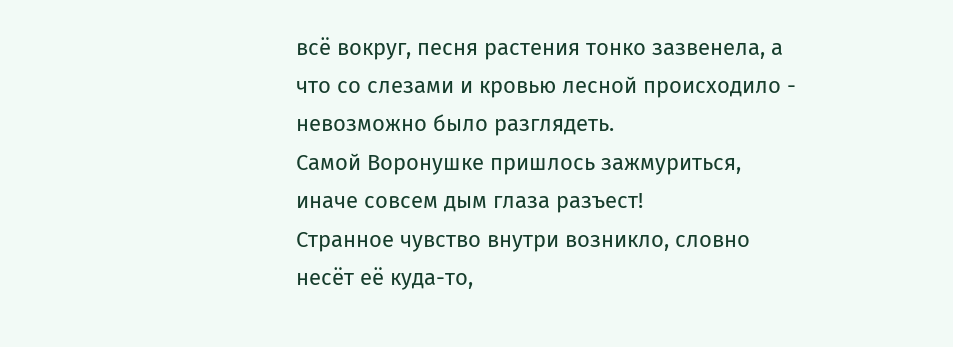всё вокруг, песня растения тонко зазвенела, а что со слезами и кровью лесной происходило - невозможно было разглядеть.
Самой Воронушке пришлось зажмуриться, иначе совсем дым глаза разъест!
Странное чувство внутри возникло, словно несёт её куда-то,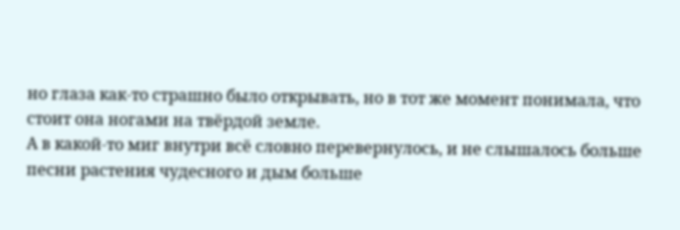но глаза как-то страшно было открывать, но в тот же момент понимала, что стоит она ногами на твёрдой земле.
А в какой-то миг внутри всё словно перевернулось, и не слышалось больше песни растения чудесного и дым больше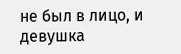не был в лицо, и девушка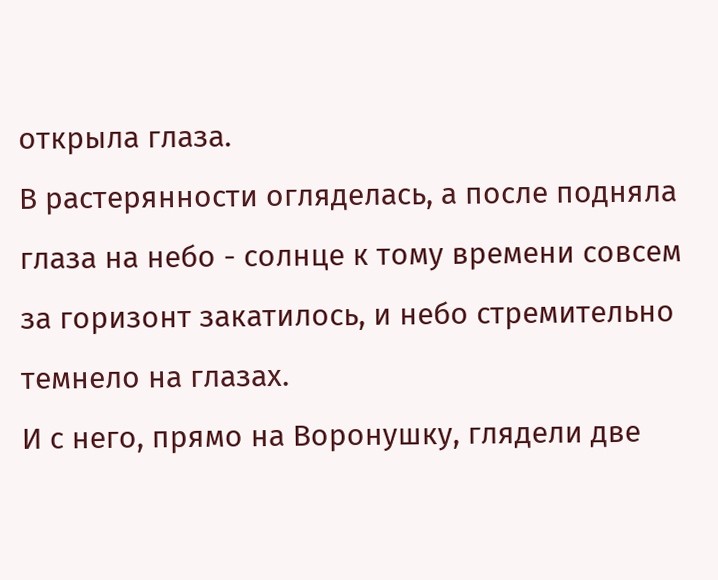открыла глаза.
В растерянности огляделась, а после подняла глаза на небо - солнце к тому времени совсем за горизонт закатилось, и небо стремительно темнело на глазах.
И с него, прямо на Воронушку, глядели две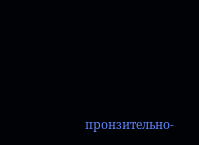пронзительно-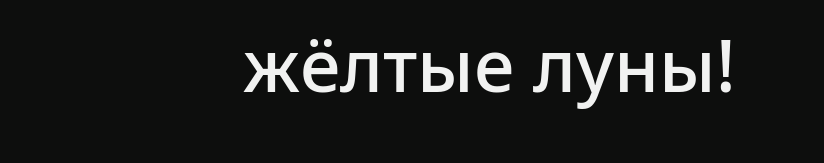жёлтые луны!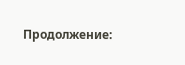Продолжение: